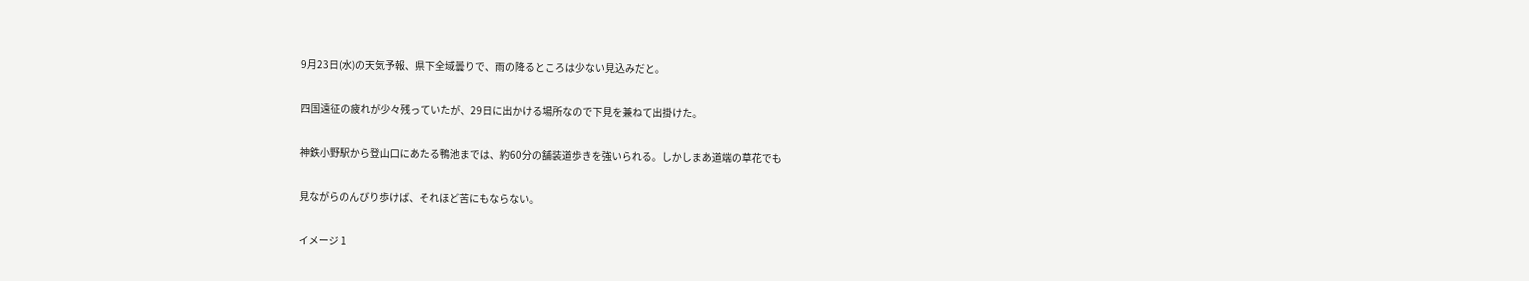9月23日(水)の天気予報、県下全域曇りで、雨の降るところは少ない見込みだと。

四国遠征の疲れが少々残っていたが、29日に出かける場所なので下見を兼ねて出掛けた。

神鉄小野駅から登山口にあたる鴨池までは、約60分の舗装道歩きを強いられる。しかしまあ道端の草花でも

見ながらのんびり歩けば、それほど苦にもならない。

イメージ 1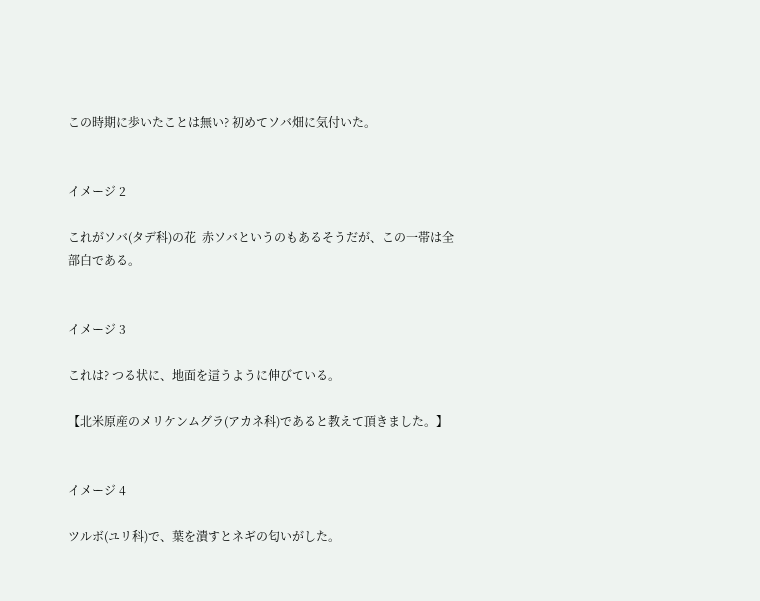この時期に歩いたことは無い? 初めてソバ畑に気付いた。


イメージ 2

これがソバ(タデ科)の花  赤ソバというのもあるそうだが、この一帯は全部白である。


イメージ 3

これは? つる状に、地面を這うように伸びている。

【北米原産のメリケンムグラ(アカネ科)であると教えて頂きました。】


イメージ 4

ツルボ(ユリ科)で、葉を潰すとネギの匂いがした。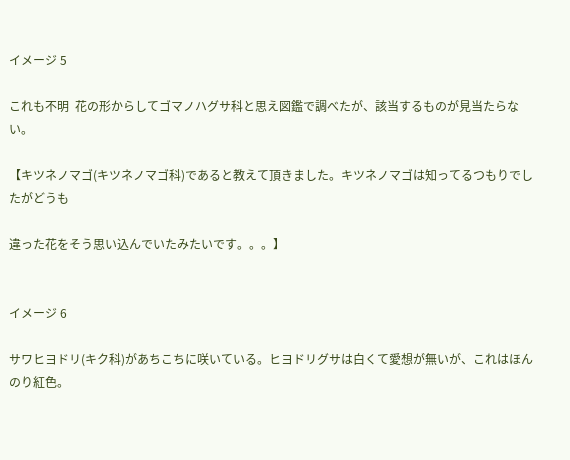イメージ 5

これも不明  花の形からしてゴマノハグサ科と思え図鑑で調べたが、該当するものが見当たらない。

【キツネノマゴ(キツネノマゴ科)であると教えて頂きました。キツネノマゴは知ってるつもりでしたがどうも

違った花をそう思い込んでいたみたいです。。。】


イメージ 6

サワヒヨドリ(キク科)があちこちに咲いている。ヒヨドリグサは白くて愛想が無いが、これはほんのり紅色。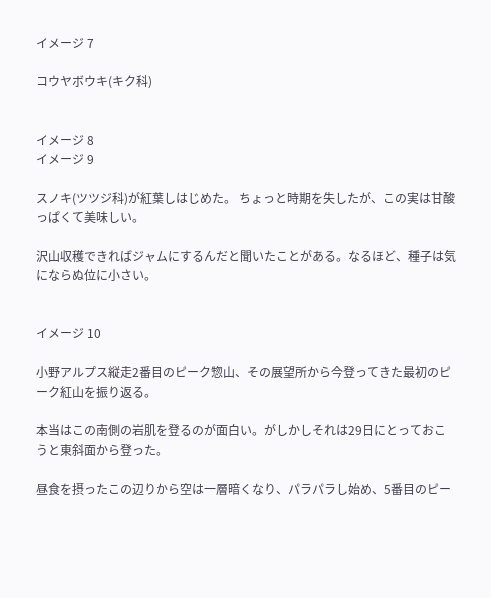イメージ 7

コウヤボウキ(キク科)


イメージ 8
イメージ 9

スノキ(ツツジ科)が紅葉しはじめた。 ちょっと時期を失したが、この実は甘酸っぱくて美味しい。

沢山収穫できればジャムにするんだと聞いたことがある。なるほど、種子は気にならぬ位に小さい。


イメージ 10

小野アルプス縦走2番目のピーク惣山、その展望所から今登ってきた最初のピーク紅山を振り返る。

本当はこの南側の岩肌を登るのが面白い。がしかしそれは29日にとっておこうと東斜面から登った。

昼食を摂ったこの辺りから空は一層暗くなり、パラパラし始め、5番目のピー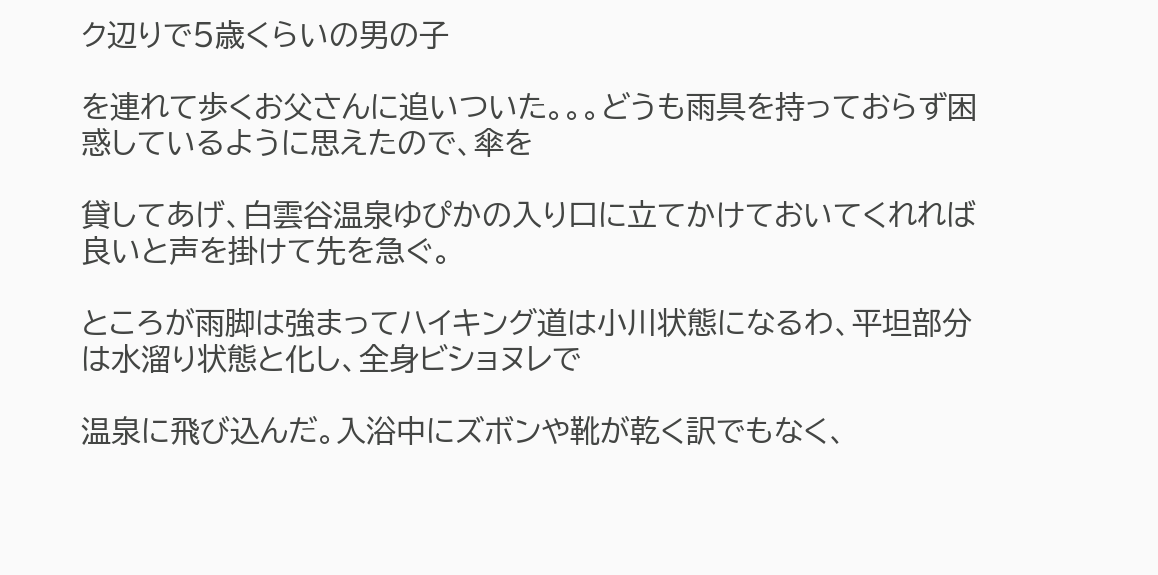ク辺りで5歳くらいの男の子

を連れて歩くお父さんに追いついた。。。どうも雨具を持っておらず困惑しているように思えたので、傘を

貸してあげ、白雲谷温泉ゆぴかの入り口に立てかけておいてくれれば良いと声を掛けて先を急ぐ。

ところが雨脚は強まってハイキング道は小川状態になるわ、平坦部分は水溜り状態と化し、全身ビショヌレで

温泉に飛び込んだ。入浴中にズボンや靴が乾く訳でもなく、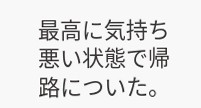最高に気持ち悪い状態で帰路についた。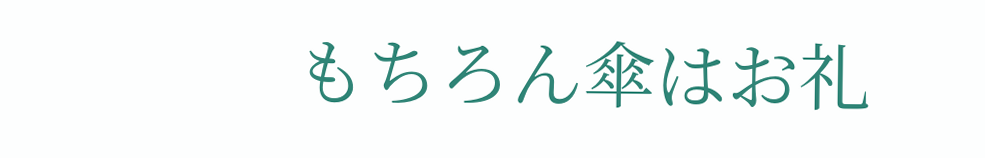もちろん傘はお礼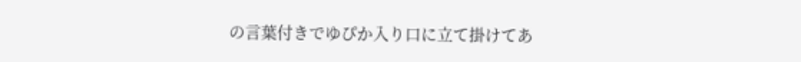の言葉付きでゆぴか入り口に立て掛けてあ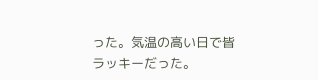った。気温の高い日で皆ラッキーだった。